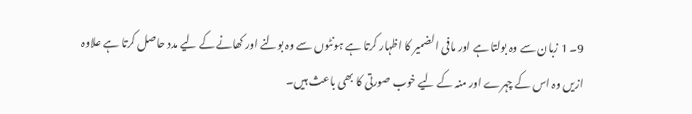9۔ 1 زبان سے وہ بولتا ہے اور مافی الضمیر کا اظہار کرتا ہے ہونٹوں سے وہ بولنے اور کھانے کے لیے مدد حاصل کرتا ہے علاوہ ازیں وہ اس کے چہرے اور منہ کے لیے خوب صورتی کا بھی باعث ہیں۔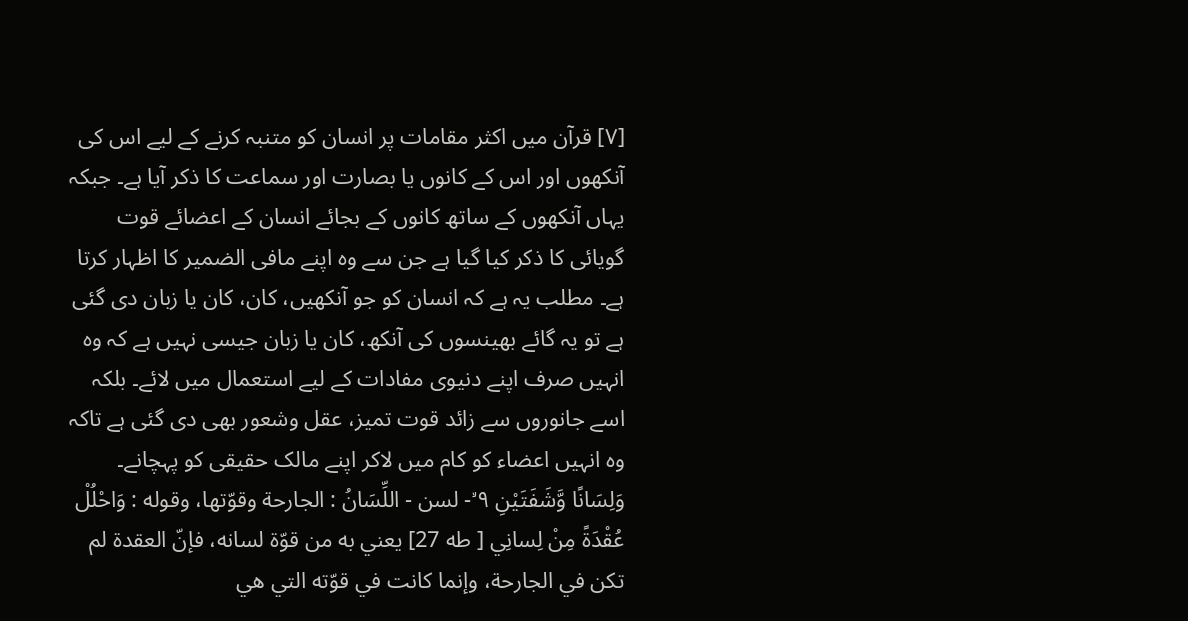[٧] قرآن میں اکثر مقامات پر انسان کو متنبہ کرنے کے لیے اس کی آنکھوں اور اس کے کانوں یا بصارت اور سماعت کا ذکر آیا ہے۔ جبکہ یہاں آنکھوں کے ساتھ کانوں کے بجائے انسان کے اعضائے قوت گویائی کا ذکر کیا گیا ہے جن سے وہ اپنے مافی الضمیر کا اظہار کرتا ہے۔ مطلب یہ ہے کہ انسان کو جو آنکھیں، کان، کان یا زبان دی گئی ہے تو یہ گائے بھینسوں کی آنکھ، کان یا زبان جیسی نہیں ہے کہ وہ انہیں صرف اپنے دنیوی مفادات کے لیے استعمال میں لائے۔ بلکہ اسے جانوروں سے زائد قوت تمیز، عقل وشعور بھی دی گئی ہے تاکہ وہ انہیں اعضاء کو کام میں لاکر اپنے مالک حقیقی کو پہچانے۔
وَلِسَانًا وَّشَفَتَيْنِ ٩ ۙ- لسن - اللِّسَانُ : الجارحة وقوّتها، وقوله : وَاحْلُلْ عُقْدَةً مِنْ لِسانِي [ طه 27] يعني به من قوّة لسانه، فإنّ العقدة لم تکن في الجارحة، وإنما کانت في قوّته التي هي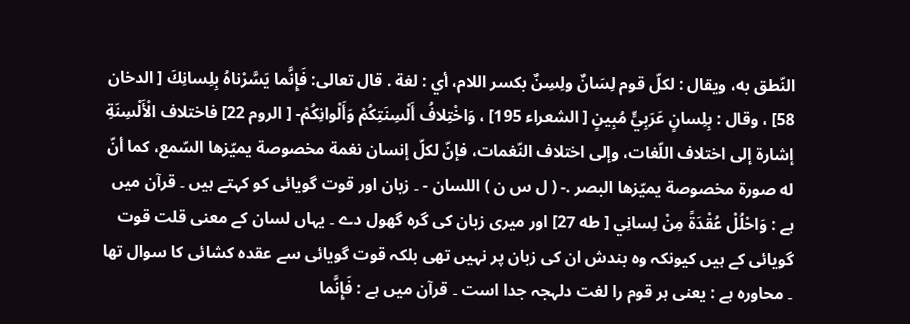النّطق به، ويقال : لكلّ قوم لِسَانٌ ولِسِنٌ بکسر اللام، أي : لغة . قال تعالی: فَإِنَّما يَسَّرْناهُ بِلِسانِكَ [ الدخان 58] ، وقال : بِلِسانٍ عَرَبِيٍّ مُبِينٍ [ الشعراء 195] ، وَاخْتِلافُ أَلْسِنَتِكُمْ وَأَلْوانِكُمْ- [ الروم 22] فاختلاف الْأَلْسِنَةِ إشارة إلى اختلاف اللّغات، وإلى اختلاف النّغمات، فإنّ لكلّ إنسان نغمة مخصوصة يميّزها السّمع، كما أنّ له صورة مخصوصة يميّزها البصر .- ( ل س ن ) اللسان - ۔ زبان اور قوت گویائی کو کہتے ہیں ۔ قرآن میں ہے : وَاحْلُلْ عُقْدَةً مِنْ لِسانِي [ طه 27] اور میری زبان کی گرہ گھول دے ۔ یہاں لسان کے معنی قلت قوت گویائی کے ہیں کیونکہ وہ بندش ان کی زبان پر نہیں تھی بلکہ قوت گویائی سے عقدہ کشائی کا سوال تھا ۔ محاورہ ہے : یعنی ہر قوم را لغت دلہجہ جدا است ۔ قرآن میں ہے : فَإِنَّما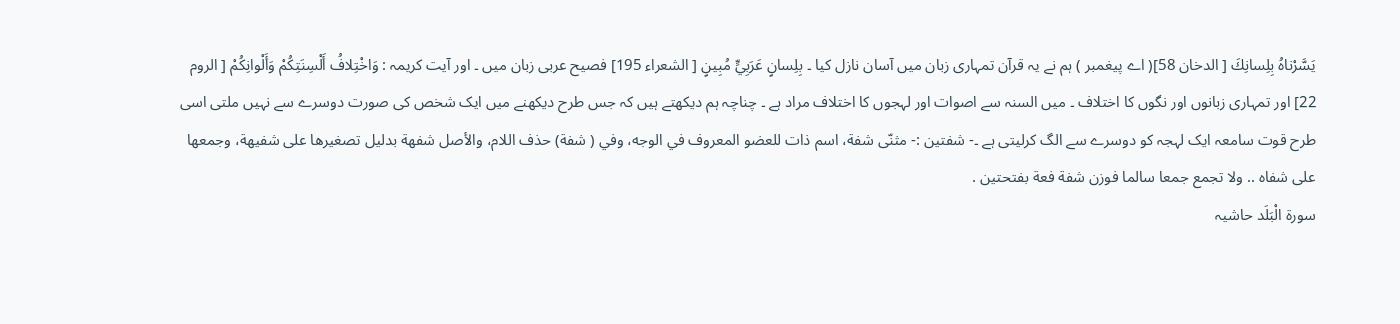يَسَّرْناهُ بِلِسانِكَ [ الدخان 58]( اے پیغمبر ) ہم نے یہ قرآن تمہاری زبان میں آسان نازل کیا ۔ بِلِسانٍ عَرَبِيٍّ مُبِينٍ [ الشعراء 195] فصیح عربی زبان میں ۔ اور آیت کریمہ : وَاخْتِلافُ أَلْسِنَتِكُمْ وَأَلْوانِكُمْ [ الروم 22] اور تمہاری زبانوں اور نگوں کا اختلاف ۔ میں السنہ سے اصوات اور لہجوں کا اختلاف مراد ہے ۔ چناچہ ہم دیکھتے ہیں کہ جس طرح دیکھنے میں ایک شخص کی صورت دوسرے سے نہیں ملتی اسی طرح قوت سامعہ ایک لہجہ کو دوسرے سے الگ کرلیتی ہے ۔- شفتین :- مثنّى شفة، اسم ذات للعضو المعروف في الوجه، وفي ( شفة) حذف اللام، والأصل شفهة بدلیل تصغیرها علی شفيهة، وجمعها علی شفاه .. ولا تجمع جمعا سالما فوزن شفة فعة بفتحتین .
سورة الْبَلَد حاشیہ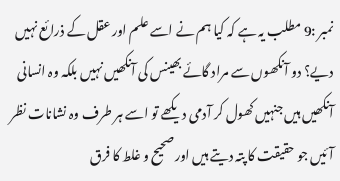نمبر :9 مطلب یہ ہے کہ کیا ہم نے اسے علم اور عقل کے ذرائع نہیں دیے؟ دو آنکھوں سے مراد گائے بھینس کی آنکھیں نہیں بلکہ وہ انسانی آنکھیں ہیں جنہیں کھول کر آدمی دیکھے تو اسے ہر طرف وہ نشانات نظر آئیں جو حقیقت کا پتہ دیتے ہیں اور صحیح و غلط کا فرق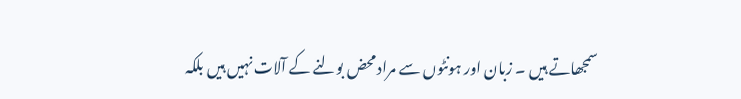سمجھاتے ہیں ۔ زبان اور ہونٹوں سے مراد محض بولنے کے آلات نہیں ہیں بلکہ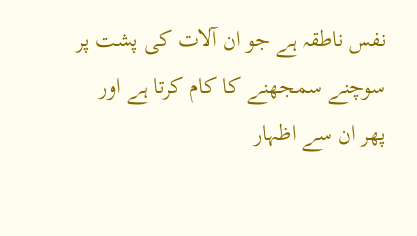نفس ناطقہ ہے جو ان آلات کی پشت پر سوچنے سمجھنے کا کام کرتا ہے اور پھر ان سے اظہار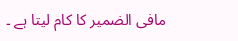مافی الضمیر کا کام لیتا ہے ۔